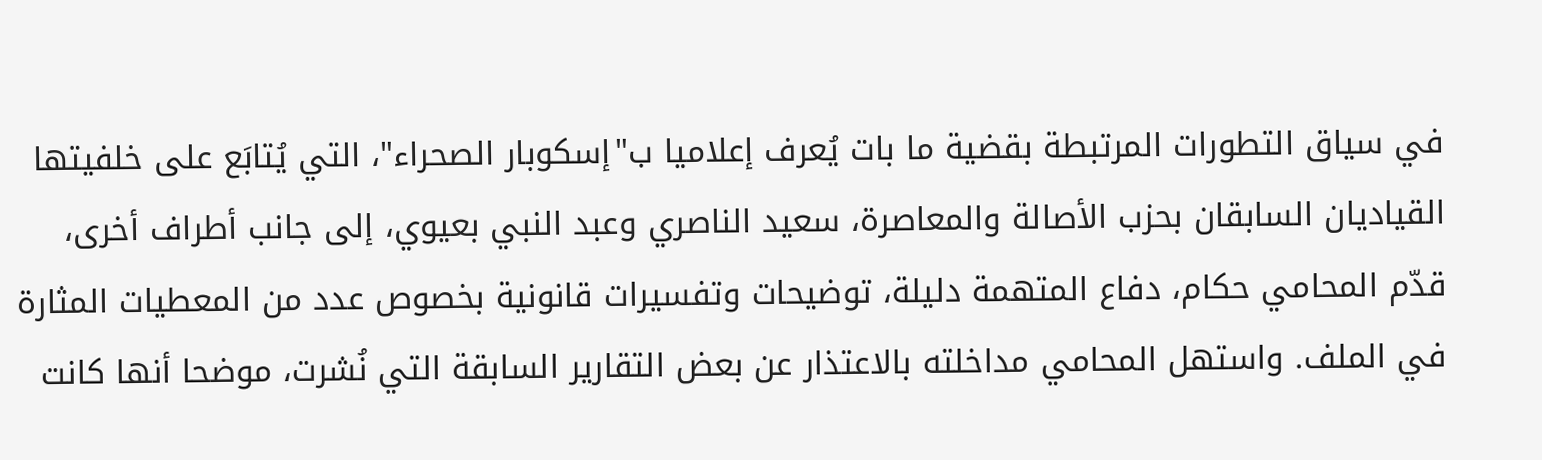في سياق التطورات المرتبطة بقضية ما بات يُعرف إعلاميا ب"إسكوبار الصحراء"، التي يُتابَع على خلفيتها القياديان السابقان بحزب الأصالة والمعاصرة، سعيد الناصري وعبد النبي بعيوي، إلى جانب أطراف أخرى، قدّم المحامي حكام، دفاع المتهمة دليلة، توضيحات وتفسيرات قانونية بخصوص عدد من المعطيات المثارة في الملف. واستهل المحامي مداخلته بالاعتذار عن بعض التقارير السابقة التي نُشرت، موضحا أنها كانت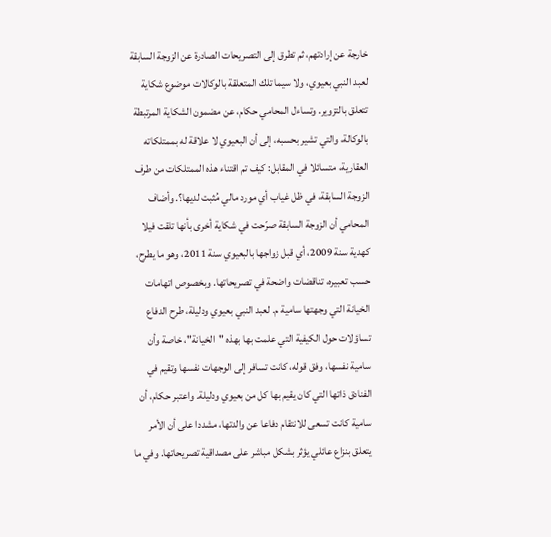خارجة عن إرادتهم، ثم تطرق إلى التصريحات الصادرة عن الزوجة السابقة لعبد النبي بعيوي، ولا سيما تلك المتعلقة بالوكالات موضوع شكاية تتعلق بالتزوير. وتساءل المحامي حكام، عن مضمون الشكاية المرتبطة بالوكالة، والتي تشير بحسبه، إلى أن البعيوي لا علاقة له بممتلكاته العقارية، متسائلا في المقابل: كيف تم اقتناء هذه الممتلكات من طرف الزوجة السابقة، في ظل غياب أي مورد مالي مُثبت لديها؟. وأضاف المحامي أن الزوجة السابقة صرّحت في شكاية أخرى بأنها تلقت فيلا كهدية سنة 2009، أي قبل زواجها بالبعيوي سنة 2011، وهو ما يطرح، حسب تعبيره، تناقضات واضحة في تصريحاتها. وبخصوص اتهامات الخيانة التي وجهتها سامية م. لعبد النبي بعيوي ودليلة، طرح الدفاع تساؤلات حول الكيفية التي علمت بها بهذه "الخيانة"، خاصة وأن سامية نفسها، وفق قوله، كانت تسافر إلى الوجهات نفسها وتقيم في الفنادق ذاتها التي كان يقيم بها كل من بعيوي ودليلة. واعتبر حكام، أن سامية كانت تسعى للانتقام دفاعا عن والدتها، مشددا على أن الأمر يتعلق بنزاع عائلي يؤثر بشكل مباشر على مصداقية تصريحاتها. وفي ما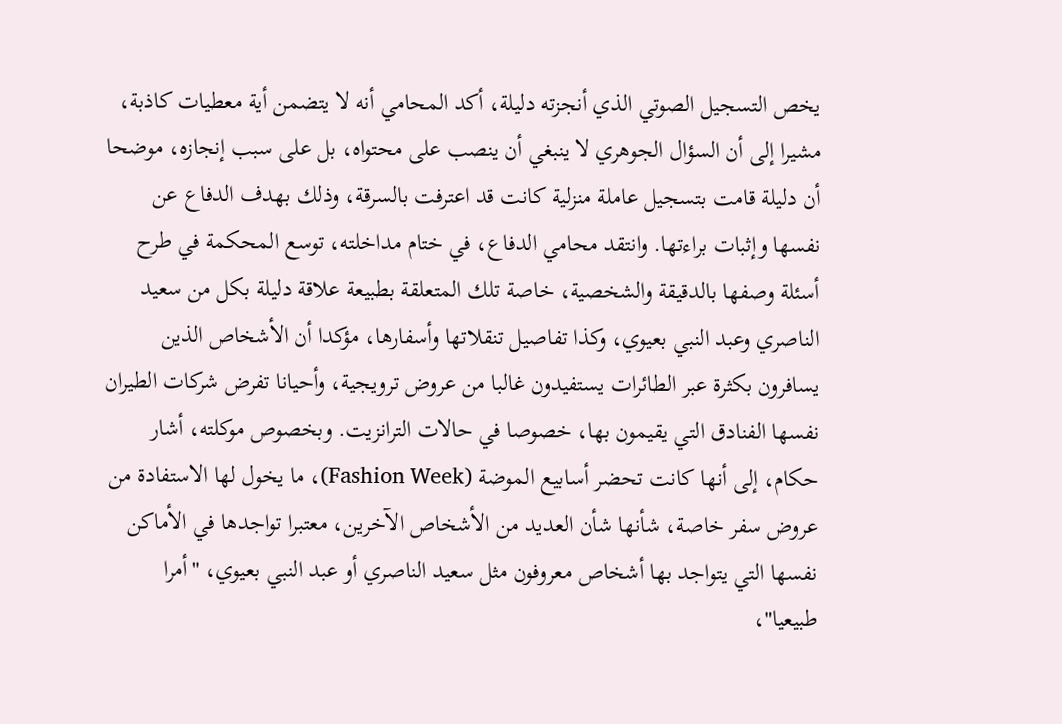يخص التسجيل الصوتي الذي أنجزته دليلة، أكد المحامي أنه لا يتضمن أية معطيات كاذبة، مشيرا إلى أن السؤال الجوهري لا ينبغي أن ينصب على محتواه، بل على سبب إنجازه، موضحا أن دليلة قامت بتسجيل عاملة منزلية كانت قد اعترفت بالسرقة، وذلك بهدف الدفاع عن نفسها وإثبات براءتها. وانتقد محامي الدفاع، في ختام مداخلته، توسع المحكمة في طرح أسئلة وصفها بالدقيقة والشخصية، خاصة تلك المتعلقة بطبيعة علاقة دليلة بكل من سعيد الناصري وعبد النبي بعيوي، وكذا تفاصيل تنقلاتها وأسفارها، مؤكدا أن الأشخاص الذين يسافرون بكثرة عبر الطائرات يستفيدون غالبا من عروض ترويجية، وأحيانا تفرض شركات الطيران نفسها الفنادق التي يقيمون بها، خصوصا في حالات الترانزيت. وبخصوص موكلته، أشار حكام، إلى أنها كانت تحضر أسابيع الموضة (Fashion Week)، ما يخول لها الاستفادة من عروض سفر خاصة، شأنها شأن العديد من الأشخاص الآخرين، معتبرا تواجدها في الأماكن نفسها التي يتواجد بها أشخاص معروفون مثل سعيد الناصري أو عبد النبي بعيوي، "أمرا طبيعيا"،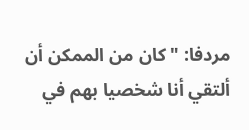مردفا: "كان من الممكن أن ألتقي أنا شخصيا بهم في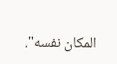المكان نفسه".